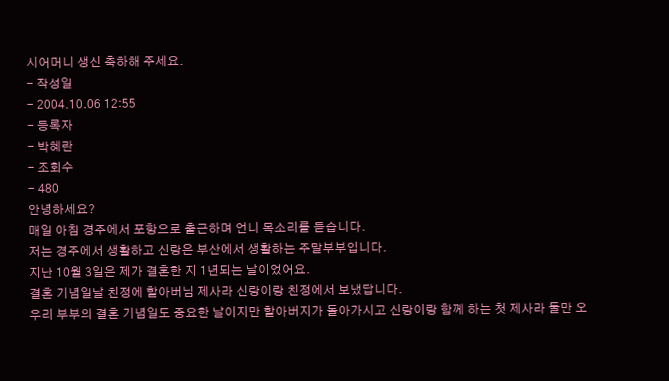시어머니 생신 축하해 주세요.
- 작성일
- 2004.10.06 12:55
- 등록자
- 박혜란
- 조회수
- 480
안녕하세요?
매일 아침 경주에서 포항으로 출근하며 언니 목소리를 듣습니다.
저는 경주에서 생활하고 신랑은 부산에서 생활하는 주말부부입니다.
지난 10월 3일은 제가 결혼한 지 1년되는 날이었어요.
결혼 기념일날 친정에 할아버님 제사라 신랑이랑 친정에서 보냈답니다.
우리 부부의 결혼 기념일도 중요한 날이지만 할아버지가 돌아가시고 신랑이랑 함께 하는 첫 제사라 둘만 오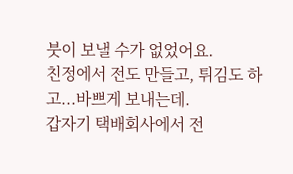붓이 보낼 수가 없었어요.
친정에서 전도 만들고, 튀김도 하고...바쁘게 보내는데.
갑자기 택배회사에서 전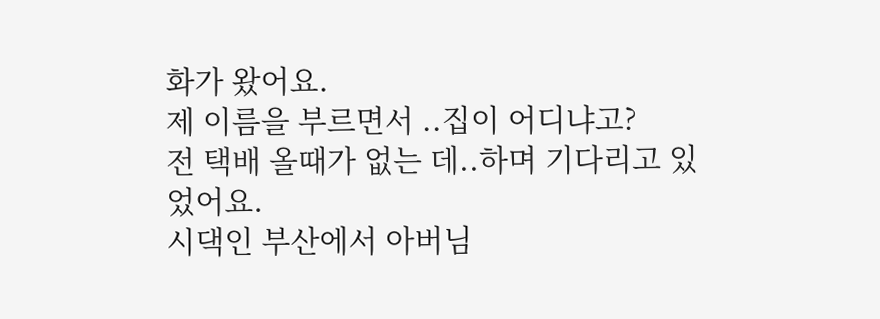화가 왔어요.
제 이름을 부르면서 ..집이 어디냐고?
전 택배 올때가 없는 데..하며 기다리고 있었어요.
시댁인 부산에서 아버님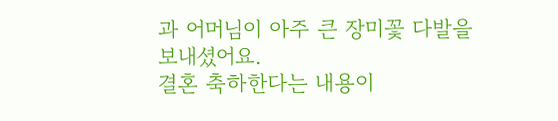과 어머님이 아주 큰 장미꽃 다발을 보내셨어요.
결혼 축하한다는 내용이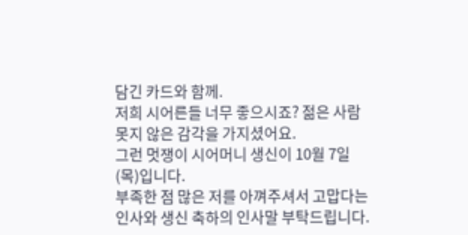담긴 카드와 함께.
저희 시어른들 너무 좋으시죠? 젊은 사람 못지 않은 감각을 가지셨어요.
그런 멋쟁이 시어머니 생신이 10월 7일(목)입니다.
부족한 점 많은 저를 아껴주셔서 고맙다는 인사와 생신 축하의 인사말 부탁드립니다.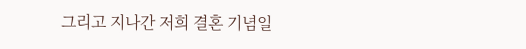그리고 지나간 저희 결혼 기념일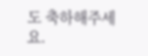도 축하해주세요.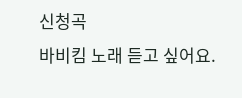신청곡
바비킴 노래 듣고 싶어요.